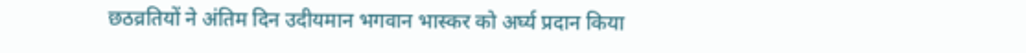छठव्रतियों ने अंतिम दिन उदीयमान भगवान भास्कर को अर्घ्य प्रदान किया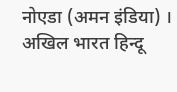नोएडा (अमन इंडिया) । अखिल भारत हिन्दू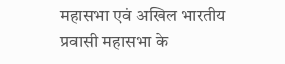महासभा एवं अखिल भारतीय प्रवासी महासभा के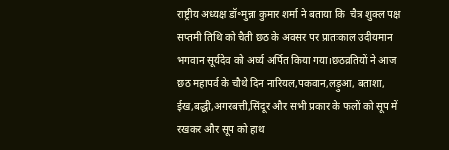राष्ट्रीय अध्यक्ष डॉ॰मुन्ना कुमार शर्मा ने बताया कि  चैत्र शुक्ल पक्ष सप्तमी तिथि को चैती छठ के अवसर पर प्रातःकाल उदीयमान भगवान सूर्यदेव को अर्घ्य अर्पित किया गया।छठव्रतियों ने आज छठ महापर्व के चौथे दिन नारियल,पकवान,लड़ुआ, बताशा, ईख,बद्धी,अगरबत्ती,सिंदूर और सभी प्रकार के फलों को सूप में रखकर और सूप को हाथ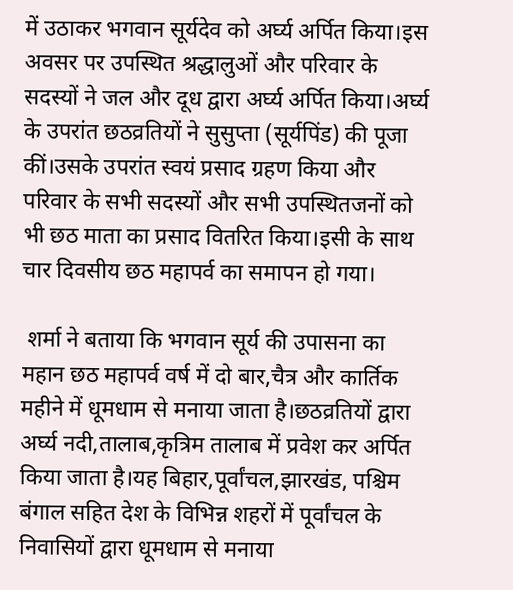में उठाकर भगवान सूर्यदेव को अर्घ्य अर्पित किया।इस अवसर पर उपस्थित श्रद्धालुओं और परिवार के सदस्यों ने जल और दूध द्वारा अर्घ्य अर्पित किया।अर्घ्य के उपरांत छठव्रतियों ने सुसुप्ता (सूर्यपिंड) की पूजा कीं।उसके उपरांत स्वयं प्रसाद ग्रहण किया और परिवार के सभी सदस्यों और सभी उपस्थितजनों को भी छठ माता का प्रसाद वितरित किया।इसी के साथ चार दिवसीय छठ महापर्व का समापन हो गया।

 शर्मा ने बताया कि भगवान सूर्य की उपासना का महान छठ महापर्व वर्ष में दो बार,चैत्र और कार्तिक महीने में धूमधाम से मनाया जाता है।छठव्रतियों द्वारा अर्घ्य नदी,तालाब,कृत्रिम तालाब में प्रवेश कर अर्पित किया जाता है।यह बिहार,पूर्वांचल,झारखंड, पश्चिम बंगाल सहित देश के विभिन्न शहरों में पूर्वांचल के निवासियों द्वारा धूमधाम से मनाया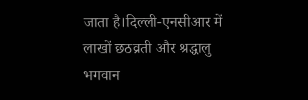जाता है।दिल्ली-एनसीआर में लाखों छठव्रती और श्रद्धालु भगवान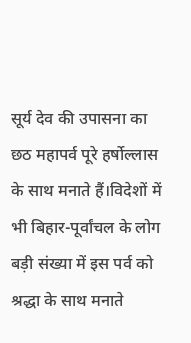सूर्य देव की उपासना का छठ महापर्व पूरे हर्षोल्लास के साथ मनाते हैं।विदेशों में भी बिहार-पूर्वांचल के लोग बड़ी संख्या में इस पर्व को श्रद्धा के साथ मनाते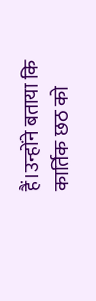हैं।उन्होंने बताया कि कार्तिक छठ को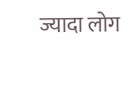ज्यादा लोग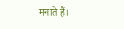मनाते हैं।